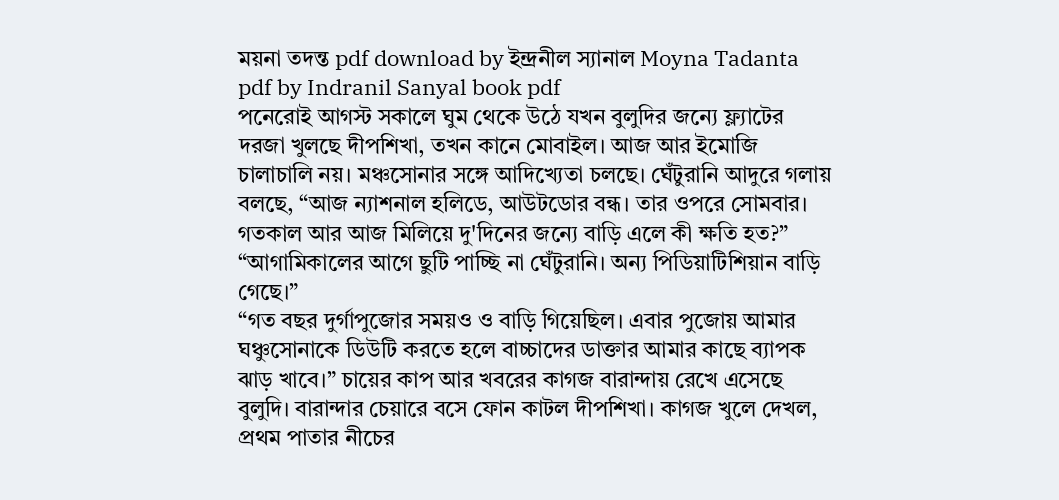ময়না তদন্ত pdf download by ইন্দ্রনীল স্যানাল Moyna Tadanta pdf by Indranil Sanyal book pdf
পনেরোই আগস্ট সকালে ঘুম থেকে উঠে যখন বুলুদির জন্যে ফ্ল্যাটের দরজা খুলছে দীপশিখা, তখন কানে মোবাইল। আজ আর ইমোজি চালাচালি নয়। মঞ্চসোনার সঙ্গে আদিখ্যেতা চলছে। ঘেঁটুরানি আদুরে গলায় বলছে, “আজ ন্যাশনাল হলিডে, আউটডোর বন্ধ। তার ওপরে সোমবার। গতকাল আর আজ মিলিয়ে দু'দিনের জন্যে বাড়ি এলে কী ক্ষতি হত?”
“আগামিকালের আগে ছুটি পাচ্ছি না ঘেঁটুরানি। অন্য পিডিয়াটিশিয়ান বাড়ি গেছে।”
“গত বছর দুর্গাপুজোর সময়ও ও বাড়ি গিয়েছিল। এবার পুজোয় আমার ঘঞ্চুসোনাকে ডিউটি করতে হলে বাচ্চাদের ডাক্তার আমার কাছে ব্যাপক ঝাড় খাবে।” চায়ের কাপ আর খবরের কাগজ বারান্দায় রেখে এসেছে বুলুদি। বারান্দার চেয়ারে বসে ফোন কাটল দীপশিখা। কাগজ খুলে দেখল, প্রথম পাতার নীচের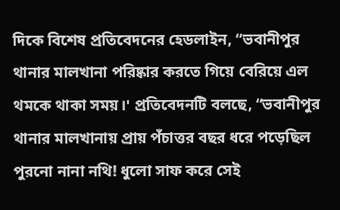দিকে বিশেষ প্রতিবেদনের হেডলাইন, “ভবানীপুর থানার মালখানা পরিষ্কার করতে গিয়ে বেরিয়ে এল থমকে থাকা সময়।' প্রতিবেদনটি বলছে, “ভবানীপুর থানার মালখানায় প্রায় পঁচাত্তর বছর ধরে পড়েছিল পুরনো নানা নথি! ধুলো সাফ করে সেই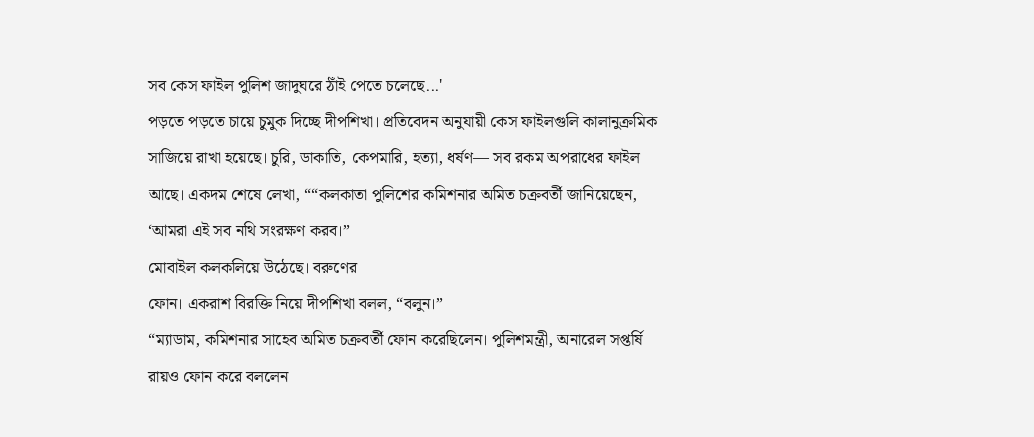সব কেস ফাইল পুলিশ জাদুঘরে ঠাঁই পেতে চলেছে...'
পড়তে পড়তে চায়ে চুমুক দিচ্ছে দীপশিখা। প্রতিবেদন অনুযায়ী কেস ফাইলগুলি কালানুক্রমিক সাজিয়ে রাখা হয়েছে। চুরি, ডাকাতি, কেপমারি, হত্যা, ধর্ষণ— সব রকম অপরাধের ফাইল আছে। একদম শেষে লেখা, ““কলকাতা পুলিশের কমিশনার অমিত চক্রবর্তী জানিয়েছেন, ‘আমরা এই সব নথি সংরক্ষণ করব।”
মোবাইল কলকলিয়ে উঠেছে। বরুণের
ফোন। একরাশ বিরক্তি নিয়ে দীপশিখা বলল, “বলুন।”
“ম্যাডাম, কমিশনার সাহেব অমিত চক্রবর্তী ফোন করেছিলেন। পুলিশমন্ত্রী, অনারেল সপ্তর্ষি রায়ও ফোন করে বললেন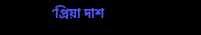‘প্রিয়া দাশ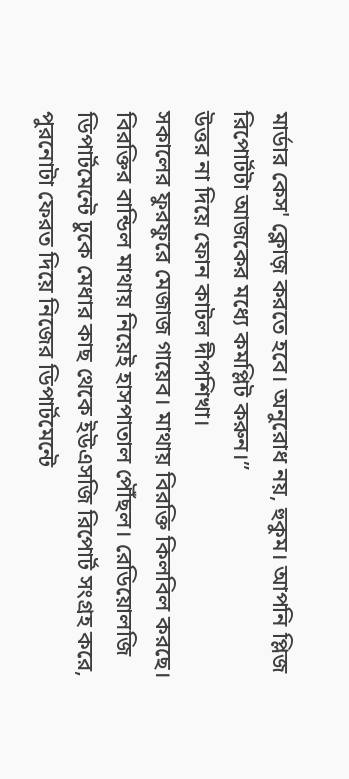মার্ডার কেস' ক্লোজ় করতে হবে। অনুরোধ নয়, হুকুম। আপনি প্লিজ রিপোর্টটা আজকের মধ্যে কমপ্লিট করুন।”
উত্তর না দিয়ে ফোন কাটল দীপশিখা।
সকালের ফুরফুরে মেজাজ গায়েব। মাথায় বিরক্তি কিলবিল করছে। বিরক্তির বান্ডিল মাথায় নিয়েই হাসপাতাল পৌঁছল। রেডিয়োলজি ডিপার্টমেন্টে ঢুকে মেধার কাছ থেকে ইউএসজি রিপোর্ট সংগ্রহ করে, পুরনোটা ফেরত দিয়ে নিজের ডিপার্টমেন্টে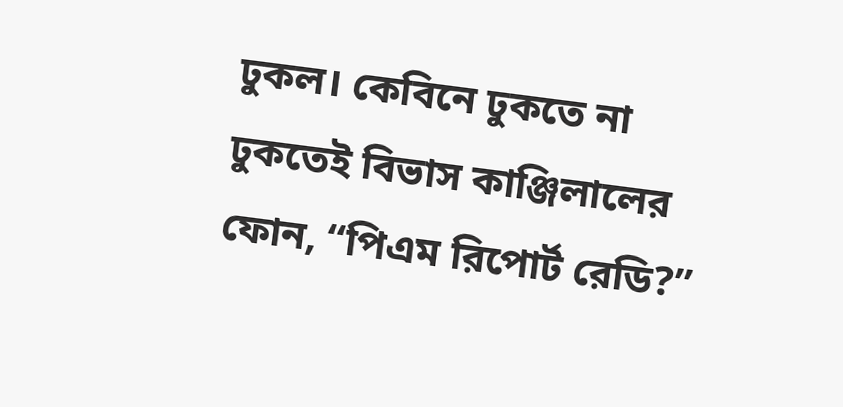ঢুকল। কেবিনে ঢুকতে না ঢুকতেই বিভাস কাঞ্জিলালের ফোন, “পিএম রিপোর্ট রেডি?”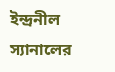ইন্দ্রনীল স্যানালের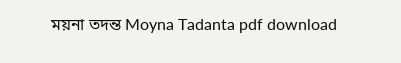ময়না তদন্ত Moyna Tadanta pdf download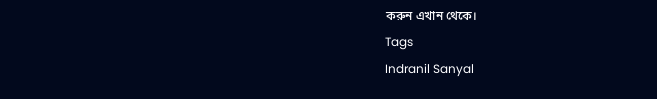করুন এখান থেকে।
Tags
Indranil Sanyal